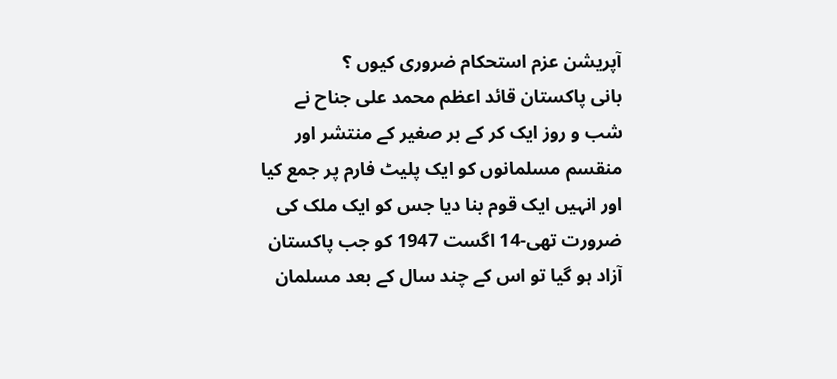آپریشن عزم استحکام ضروری کیوں ؟
بانی پاکستان قائد اعظم محمد علی جناح نے شب و روز ایک کر کے بر صغیر کے منتشر اور منقسم مسلمانوں کو ایک پلیٹ فارم پر جمع کیا اور انہیں ایک قوم بنا دیا جس کو ایک ملک کی ضرورت تھی-14 اگست 1947 کو جب پاکستان آزاد ہو گیا تو اس کے چند سال کے بعد مسلمان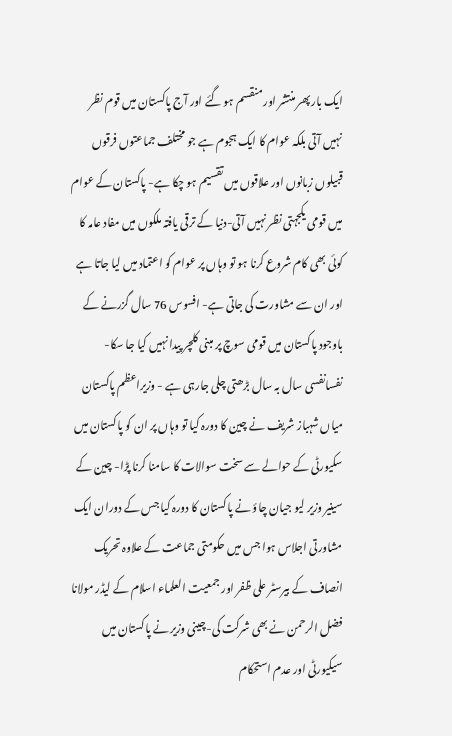ایک بار پھر منتشر اور منقسم ہو گئے اور آج پاکستان میں قوم نظر نہیں آتی بلکہ عوام کا ایک ہجوم ہے جو مختلف جماعتوں فرقوں قبیلوں زبانوں اور علاقوں میں تقسیم ہو چکا ہے- پاکستان کے عوام میں قومی یکجہتی نظر نہیں آتی-دنیا کے ترقی یافتہ ملکوں میں مفاد عامہ کا کوئی بھی کام شروع کرنا ہو تو وہاں پر عوام کو اعتماد میں لیا جاتا ہے اور ان سے مشاورت کی جاتی ہے- افسوس 76 سال گزرنے کے باوجود پاکستان میں قومی سوچ پر مبنی کلچر پیدا نہیں کیا جا سکا- نفسانفسی سال بہ سال بڑھتی چلی جارہی ہے - وزیراعظم پاکستان میاں شہباز شریف نے چین کا دورہ کیا تو وہاں پر ان کو پاکستان میں سکیورٹی کے حوالے سے سخت سوالات کا سامنا کرنا پڑا- چین کے سینیر وزیر لیو جیان چاؤ نے پاکستان کا دورہ کیا جس کے دوران ایک مشاورتی اجلاس ہوا جس میں حکومتی جماعت کے علاوہ تحریک انصاف کے بیرسٹر علی ظفر اور جمعیت العلماء اسلام کے لیڈر مولانا فضل الرحمن نے بھی شرکت کی-چینی وزیر نے پاکستان میں سیکیورٹی اور عدم استحکام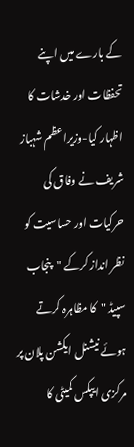کے بارے میں اپنے تحفظات اور خدشات کا اظہار کیا-وزیراعظم شہباز شریف نے وفاق کی حرکیات اور حساسیت کو نظر انداز کرکے "پنجاب سپیڈ "کا مظاہرہ کرتے ہوئے نیشنل ایکشن پلان پر مرکزی ایپکس کمیٹی کا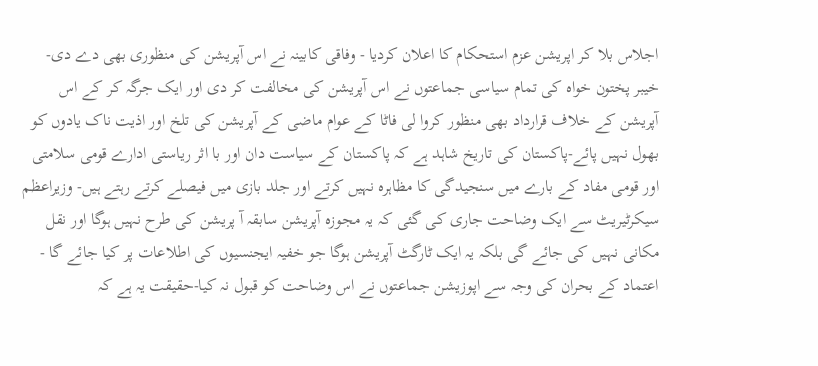اجلاس بلا کر اپریشن عزم استحکام کا اعلان کردیا - وفاقی کابینہ نے اس آپریشن کی منظوری بھی دے دی- خیبر پختون خواہ کی تمام سیاسی جماعتوں نے اس آپریشن کی مخالفت کر دی اور ایک جرگہ کر کے اس آپریشن کے خلاف قرارداد بھی منظور کروا لی فاٹا کے عوام ماضی کے آپریشن کی تلخ اور اذیت ناک یادوں کو بھول نہیں پائے-پاکستان کی تاریخ شاہد ہے کہ پاکستان کے سیاست دان اور با اثر ریاستی ادارے قومی سلامتی اور قومی مفاد کے بارے میں سنجیدگی کا مظاہرہ نہیں کرتے اور جلد بازی میں فیصلے کرتے رہتے ہیں- وزیراعظم سیکرٹیریٹ سے ایک وضاحت جاری کی گئی کہ یہ مجوزہ آپریشن سابقہ آ پریشن کی طرح نہیں ہوگا اور نقل مکانی نہیں کی جائے گی بلکہ یہ ایک ٹارگٹ آپریشن ہوگا جو خفیہ ایجنسیوں کی اطلاعات پر کیا جائے گا - اعتماد کے بحران کی وجہ سے اپوزیشن جماعتوں نے اس وضاحت کو قبول نہ کیا-حقیقت یہ ہے کہ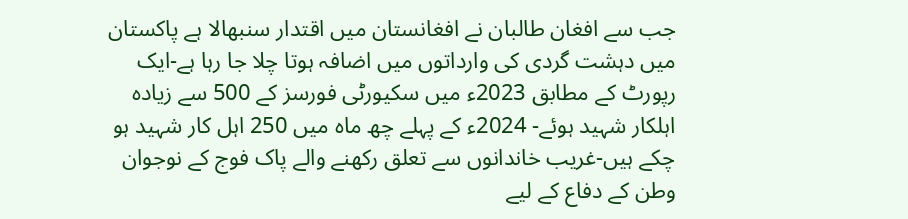جب سے افغان طالبان نے افغانستان میں اقتدار سنبھالا ہے پاکستان میں دہشت گردی کی وارداتوں میں اضافہ ہوتا چلا جا رہا ہے-ایک رپورٹ کے مطابق 2023ء میں سکیورٹی فورسز کے 500 سے زیادہ اہلکار شہید ہوئے- 2024ء کے پہلے چھ ماہ میں 250 اہل کار شہید ہو چکے ہیں-غریب خاندانوں سے تعلق رکھنے والے پاک فوج کے نوجوان وطن کے دفاع کے لیے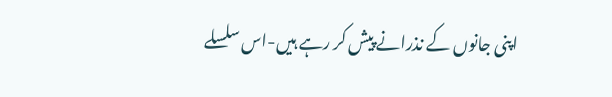اپنی جانوں کے نذرانے پیش کر رہے ہیں-اس سلسلے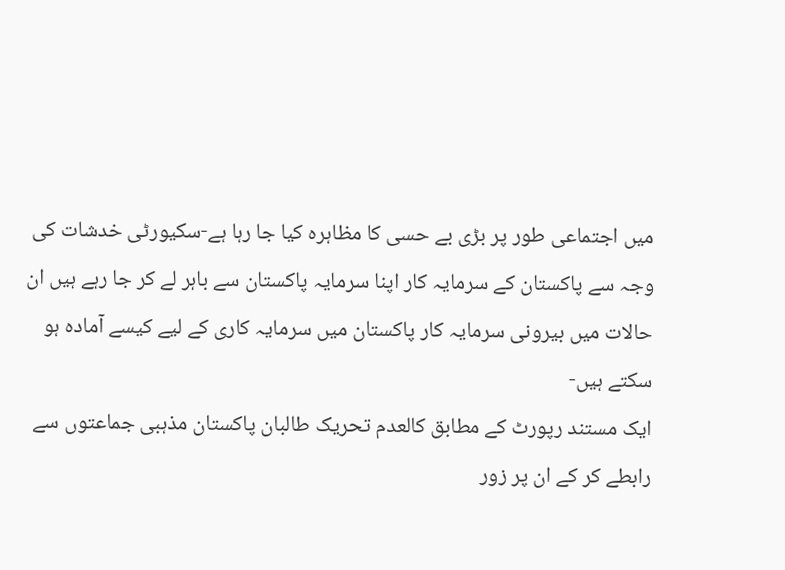میں اجتماعی طور پر بڑی بے حسی کا مظاہرہ کیا جا رہا ہے-سکیورٹی خدشات کی وجہ سے پاکستان کے سرمایہ کار اپنا سرمایہ پاکستان سے باہر لے کر جا رہے ہیں ان حالات میں بیرونی سرمایہ کار پاکستان میں سرمایہ کاری کے لیے کیسے آمادہ ہو سکتے ہیں-
ایک مستند رپورٹ کے مطابق کالعدم تحریک طالبان پاکستان مذہبی جماعتوں سے رابطے کر کے ان پر زور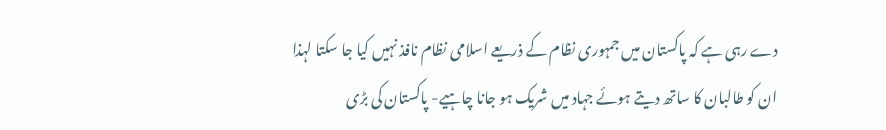دے رہی ہے کہ پاکستان میں جمہوری نظام کے ذریعے اسلامی نظام نافذ نہیں کیا جا سکتا لہذا ان کو طالبان کا ساتھ دیتے ہوئے جہاد میں شریک ہو جانا چاہیے- پاکستان کی بڑی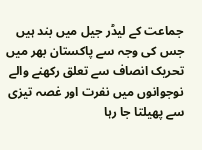جماعت کے لیڈر جیل میں بند ہیں جس کی وجہ سے پاکستان بھر میں تحریک انصاف سے تعلق رکھنے والے نوجوانوں میں نفرت اور غصہ تیزی سے پھیلتا جا رہا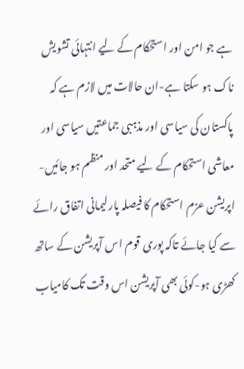ہے جو امن اور استحکام کے لیے انتہائی تشویش ناک ہو سکتا ہے-ان حالات میں لازم ہے کہ پاکستان کی سیاسی اور مذہبی جماعتیں سیاسی اور معاشی استحکام کے لیے متحد اور منظم ہو جائیں-اپریشن عزم استحکام کا فیصلہ پارلیمانی اتفاق رائے سے کیا جائے تاکہ پوری قوم اس آپریشن کے ساتھ کھڑی ہو-کوئی بھی آپریشن اس وقت تک کامیاب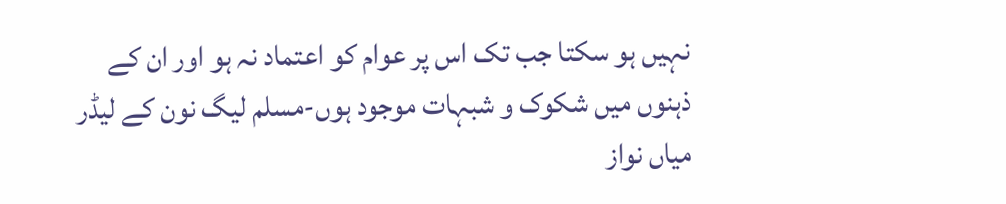نہیں ہو سکتا جب تک اس پر عوام کو اعتماد نہ ہو اور ان کے ذہنوں میں شکوک و شبہات موجود ہوں-مسلم لیگ نون کے لیڈر میاں نواز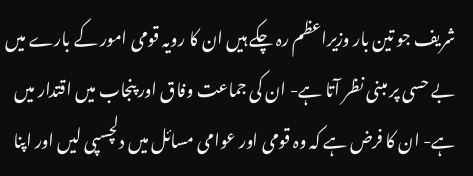شریف جو تین بار وزیراعظم رہ چکے ہیں ان کا رویہ قومی امور کے بارے میں بے حسی پر مبنی نظر آتا ہے- ان کی جماعت وفاق اور پنجاب میں اقتدار میں ہے- ان کا فرض ہے کہ وہ قومی اور عوامی مسائل میں دلچسپی لیں اور اپنا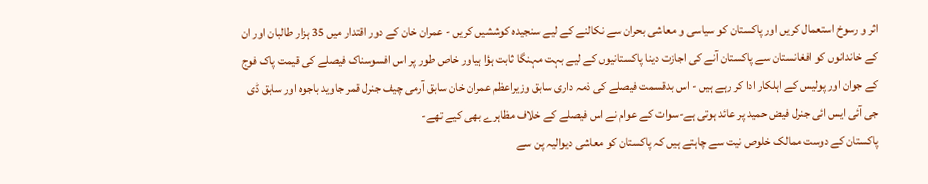اثر و رسوخ استعمال کریں اور پاکستان کو سیاسی و معاشی بحران سے نکالنے کے لیے سنجیدہ کوششیں کریں - عمران خان کے دور اقتدار میں 35 ہزار طالبان اور ان کے خاندانوں کو افغانستان سے پاکستان آنے کی اجازت دینا پاکستانیوں کے لیے بہت مہنگا ثابت ہؤا ہیاور خاص طور پر اس افسوسناک فیصلے کی قیمت پاک فوج کے جوان اور پولیس کے اہلکار ادا کر رہے ہیں - اس بدقسمت فیصلے کی ذمہ داری سابق وزیراعظم عمران خان سابق آرمی چیف جنرل قمر جاوید باجوہ اور سابق ڈی جی آئی ایس ائی جنرل فیض حمید پر عائد ہوتی ہے-سوات کے عوام نے اس فیصلے کے خلاف مظاہرے بھی کیے تھے-
پاکستان کے دوست ممالک خلوص نیت سے چاہتے ہیں کہ پاکستان کو معاشی دیوالیہ پن سے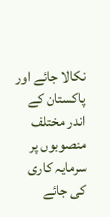نکالا جائے اور پاکستان کے اندر مختلف منصوبوں پر سرمایہ کاری کی جائے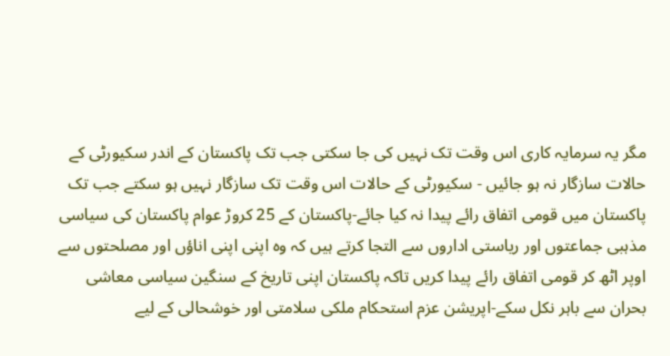مگر یہ سرمایہ کاری اس وقت تک نہیں کی جا سکتی جب تک پاکستان کے اندر سکیورٹی کے حالات سازگار نہ ہو جائیں - سکیورٹی کے حالات اس وقت تک سازگار نہیں ہو سکتے جب تک پاکستان میں قومی اتفاق رائے پیدا نہ کیا جائے-پاکستان کے 25 کروڑ عوام پاکستان کی سیاسی مذہبی جماعتوں اور ریاستی اداروں سے التجا کرتے ہیں کہ وہ اپنی اپنی اناؤں اور مصلحتوں سے اوپر اٹھ کر قومی اتفاق رائے پیدا کریں تاکہ پاکستان اپنی تاریخ کے سنگین سیاسی معاشی بحران سے باہر نکل سکے-اپریشن عزم استحکام ملکی سلامتی اور خوشحالی کے لیے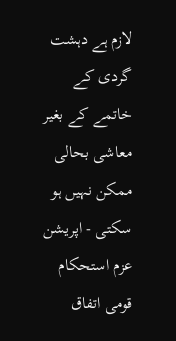لازم ہے دہشت گردی کے خاتمے کے بغیر معاشی بحالی ممکن نہیں ہو سکتی - اپریشن عزم استحکام قومی اتفاق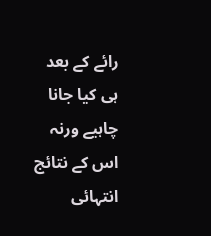رائے کے بعد ہی کیا جانا چاہیے ورنہ اس کے نتائج انتہائی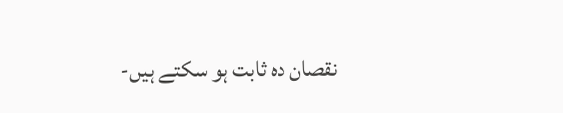نقصان دہ ثابت ہو سکتے ہیں-